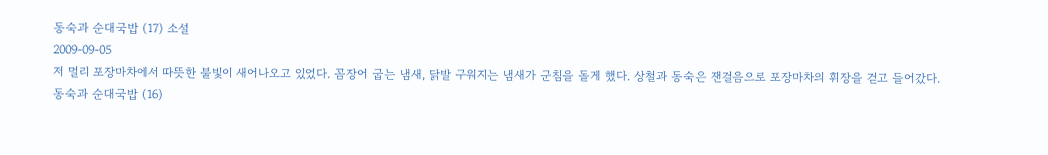동숙과 순대국밥 (17) 소설
2009-09-05
저 멀리 포장마차에서 따뜻한 불빛이 새어나오고 있었다. 꼼장어 굽는 냄새, 닭발 구워지는 냄새가 군침을 돌게 했다. 상철과 동숙은 잰걸음으로 포장마차의 휘장을 걷고 들어갔다.
동숙과 순대국밥 (16)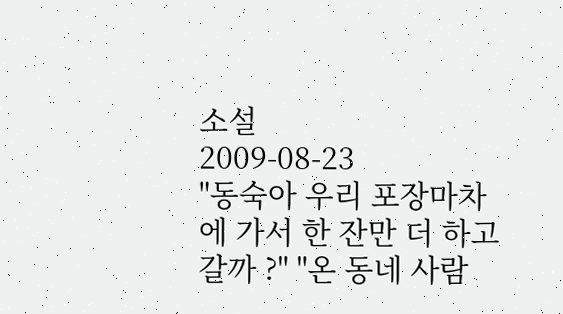소설
2009-08-23
"동숙아 우리 포장마차에 가서 한 잔만 더 하고 갈까 ?" "온 동네 사람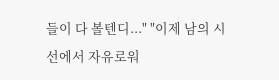들이 다 볼텐디..." "이제 남의 시선에서 자유로워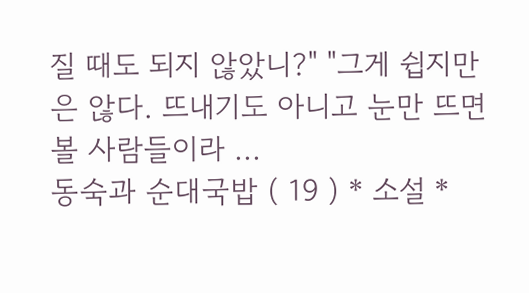질 때도 되지 않았니?" "그게 쉽지만은 않다. 뜨내기도 아니고 눈만 뜨면 볼 사람들이라 ...
동숙과 순대국밥 ( 19 ) * 소설 *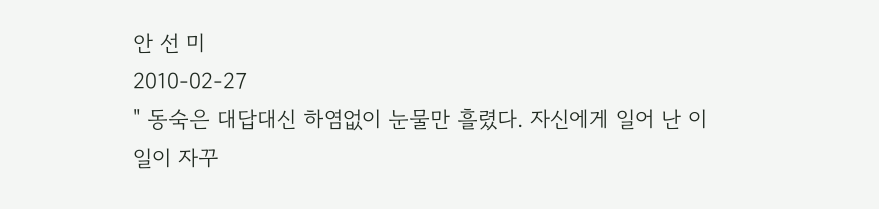안 선 미
2010-02-27
" 동숙은 대답대신 하염없이 눈물만 흘렸다. 자신에게 일어 난 이 일이 자꾸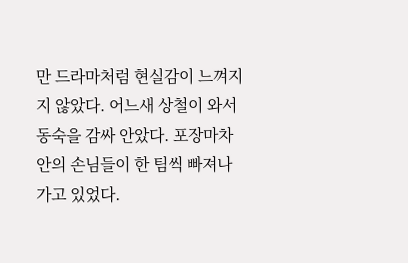만 드라마처럼 현실감이 느껴지지 않았다. 어느새 상철이 와서 동숙을 감싸 안았다. 포장마차안의 손님들이 한 팀씩 빠져나가고 있었다.